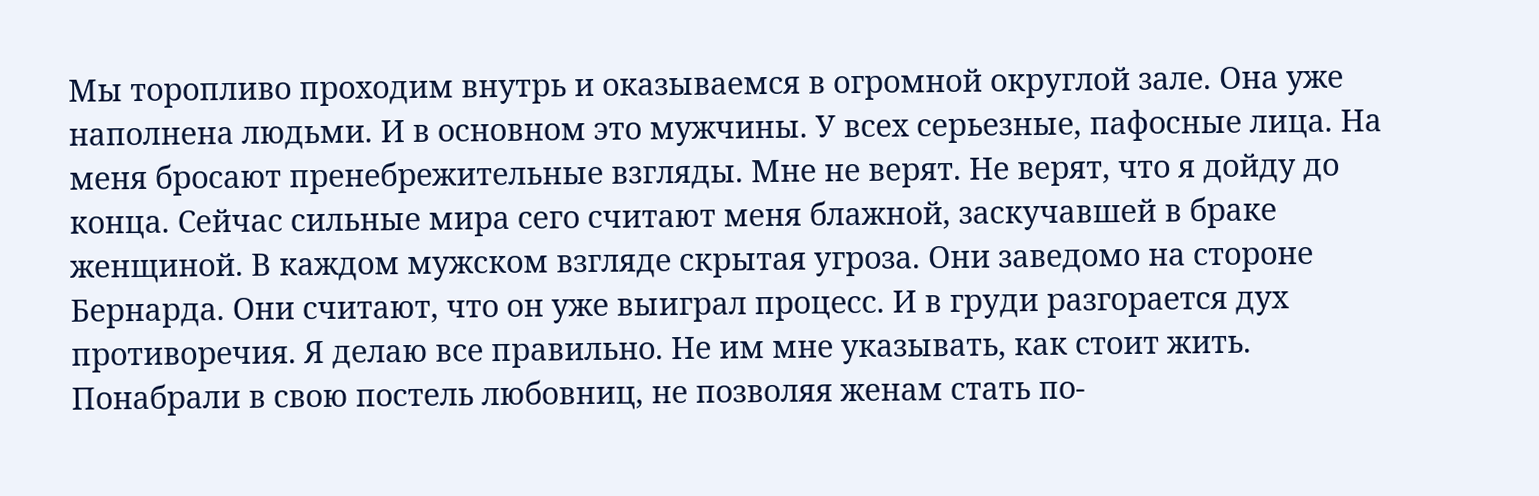Мы торопливо проходим внутрь и оказываемся в огромной округлой зале. Она уже наполнена людьми. И в основном это мужчины. У всех серьезные, пафосные лица. На меня бросают пренебрежительные взгляды. Мне не верят. Не верят, что я дойду до конца. Сейчас сильные мира сего считают меня блажной, заскучавшей в браке женщиной. В каждом мужском взгляде скрытая угроза. Они заведомо на стороне Бернарда. Они считают, что он уже выиграл процесс. И в груди разгорается дух противоречия. Я делаю все правильно. Не им мне указывать, как стоит жить. Понабрали в свою постель любовниц, не позволяя женам стать по-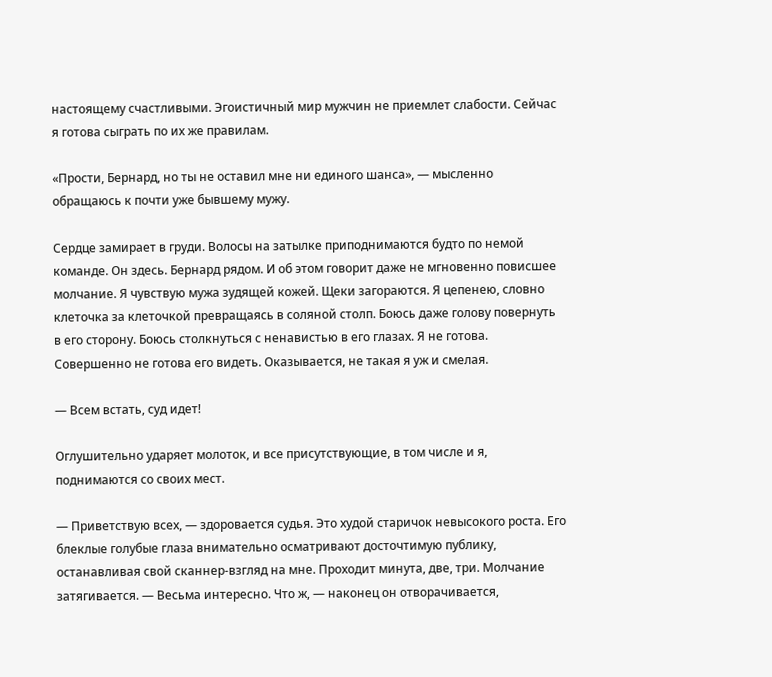настоящему счастливыми. Эгоистичный мир мужчин не приемлет слабости. Сейчас я готова сыграть по их же правилам.

«Прости, Бернард, но ты не оставил мне ни единого шанса», — мысленно обращаюсь к почти уже бывшему мужу.

Сердце замирает в груди. Волосы на затылке приподнимаются будто по немой команде. Он здесь. Бернард рядом. И об этом говорит даже не мгновенно повисшее молчание. Я чувствую мужа зудящей кожей. Щеки загораются. Я цепенею, словно клеточка за клеточкой превращаясь в соляной столп. Боюсь даже голову повернуть в его сторону. Боюсь столкнуться с ненавистью в его глазах. Я не готова. Совершенно не готова его видеть. Оказывается, не такая я уж и смелая.

— Всем встать, суд идет!

Оглушительно ударяет молоток, и все присутствующие, в том числе и я, поднимаются со своих мест.

— Приветствую всех, — здоровается судья. Это худой старичок невысокого роста. Его блеклые голубые глаза внимательно осматривают досточтимую публику, останавливая свой сканнер-взгляд на мне. Проходит минута, две, три. Молчание затягивается. — Весьма интересно. Что ж, — наконец он отворачивается,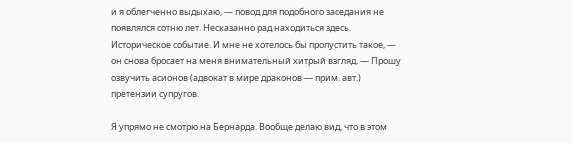и я облегченно выдыхаю, — повод для подобного заседания не появлялся сотню лет. Несказанно рад находиться здесь. Историческое событие. И мне не хотелось бы пропустить такое, — он снова бросает на меня внимательный хитрый взгляд. — Прошу озвучить асионов (адвокат в мире драконов — прим. авт.) претензии супругов.

Я упрямо не смотрю на Бернарда. Вообще делаю вид, что в этом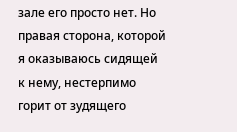зале его просто нет. Но правая сторона, которой я оказываюсь сидящей к нему, нестерпимо горит от зудящего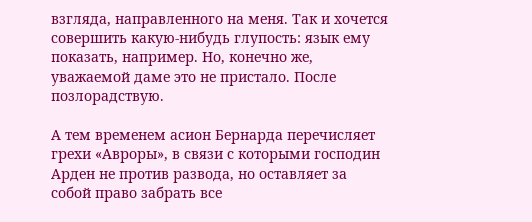взгляда, направленного на меня. Так и хочется совершить какую-нибудь глупость: язык ему показать, например. Но, конечно же, уважаемой даме это не пристало. После позлорадствую.

А тем временем асион Бернарда перечисляет грехи «Авроры», в связи с которыми господин Арден не против развода, но оставляет за собой право забрать все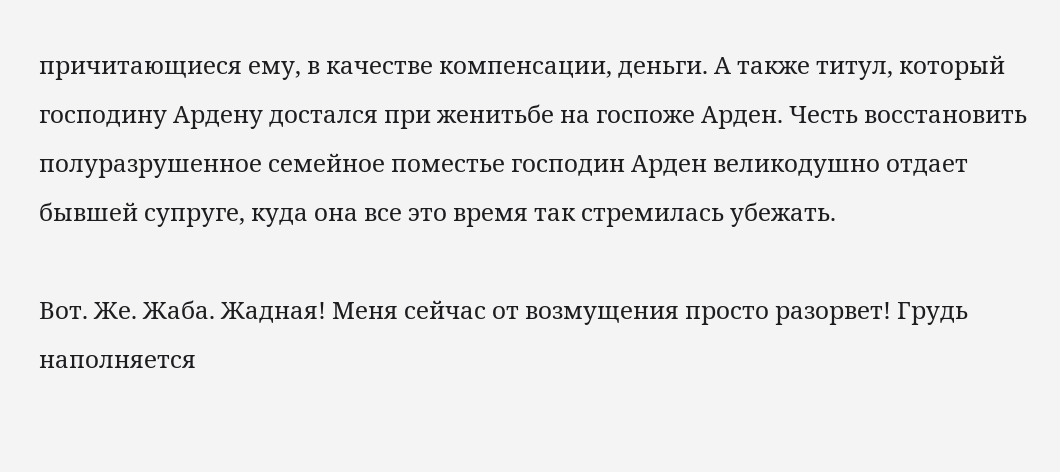причитающиеся ему, в качестве компенсации, деньги. А также титул, который господину Ардену достался при женитьбе на госпоже Арден. Честь восстановить полуразрушенное семейное поместье господин Арден великодушно отдает бывшей супруге, куда она все это время так стремилась убежать.

Вот. Же. Жаба. Жадная! Меня сейчас от возмущения просто разорвет! Грудь наполняется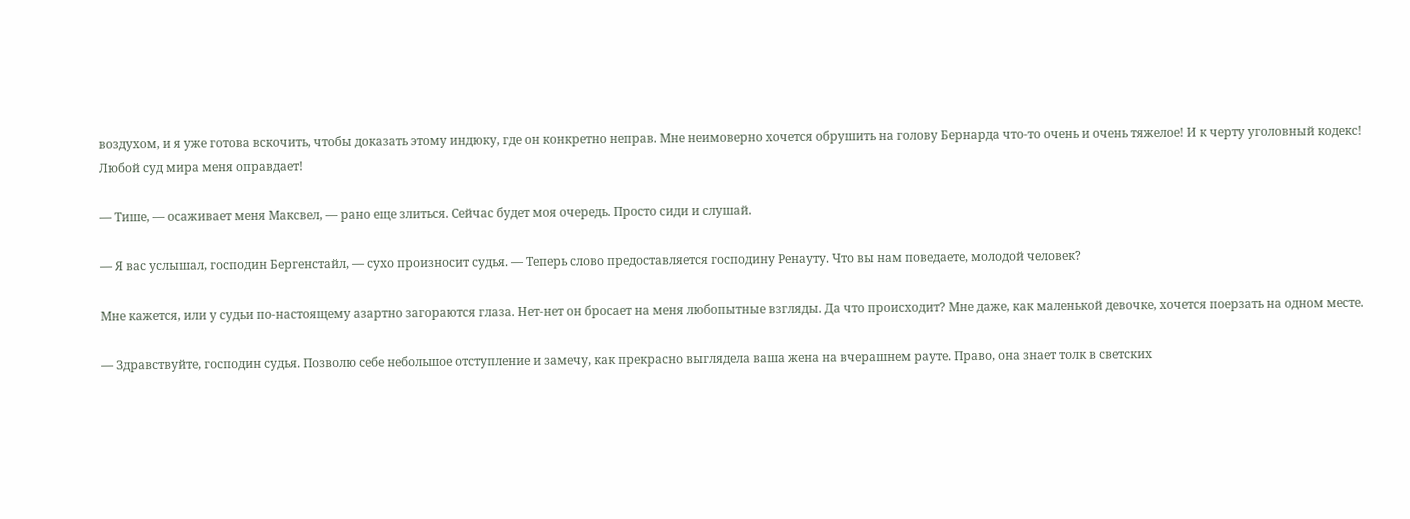воздухом, и я уже готова вскочить, чтобы доказать этому индюку, где он конкретно неправ. Мне неимоверно хочется обрушить на голову Бернарда что-то очень и очень тяжелое! И к черту уголовный кодекс! Любой суд мира меня оправдает!

— Тише, — осаживает меня Максвел, — рано еще злиться. Сейчас будет моя очередь. Просто сиди и слушай.

— Я вас услышал, господин Бергенстайл, — сухо произносит судья. — Теперь слово предоставляется господину Ренауту. Что вы нам поведаете, молодой человек?

Мне кажется, или у судьи по-настоящему азартно загораются глаза. Нет-нет он бросает на меня любопытные взгляды. Да что происходит? Мне даже, как маленькой девочке, хочется поерзать на одном месте.

— Здравствуйте, господин судья. Позволю себе небольшое отступление и замечу, как прекрасно выглядела ваша жена на вчерашнем рауте. Право, она знает толк в светских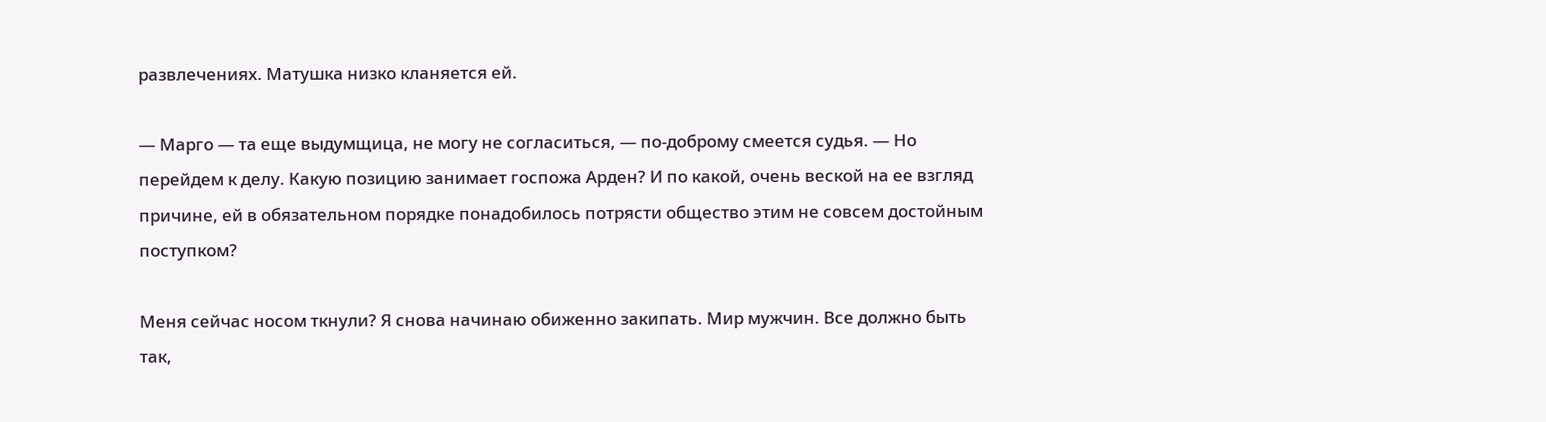развлечениях. Матушка низко кланяется ей.

— Марго — та еще выдумщица, не могу не согласиться, — по-доброму смеется судья. — Но перейдем к делу. Какую позицию занимает госпожа Арден? И по какой, очень веской на ее взгляд причине, ей в обязательном порядке понадобилось потрясти общество этим не совсем достойным поступком?

Меня сейчас носом ткнули? Я снова начинаю обиженно закипать. Мир мужчин. Все должно быть так,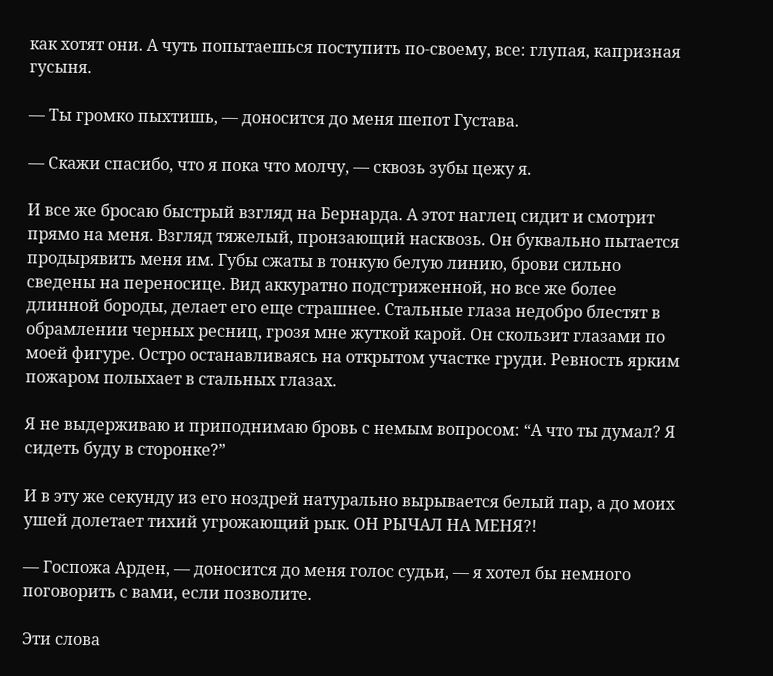как хотят они. А чуть попытаешься поступить по-своему, все: глупая, капризная гусыня.

— Ты громко пыхтишь, — доносится до меня шепот Густава.

— Скажи спасибо, что я пока что молчу, — сквозь зубы цежу я.

И все же бросаю быстрый взгляд на Бернарда. А этот наглец сидит и смотрит прямо на меня. Взгляд тяжелый, пронзающий насквозь. Он буквально пытается продырявить меня им. Губы сжаты в тонкую белую линию, брови сильно сведены на переносице. Вид аккуратно подстриженной, но все же более длинной бороды, делает его еще страшнее. Стальные глаза недобро блестят в обрамлении черных ресниц, грозя мне жуткой карой. Он скользит глазами по моей фигуре. Остро останавливаясь на открытом участке груди. Ревность ярким пожаром полыхает в стальных глазах.

Я не выдерживаю и приподнимаю бровь с немым вопросом: “А что ты думал? Я сидеть буду в сторонке?”

И в эту же секунду из его ноздрей натурально вырывается белый пар, а до моих ушей долетает тихий угрожающий рык. ОН РЫЧАЛ НА МЕНЯ?!

— Госпожа Арден, — доносится до меня голос судьи, — я хотел бы немного поговорить с вами, если позволите.

Эти слова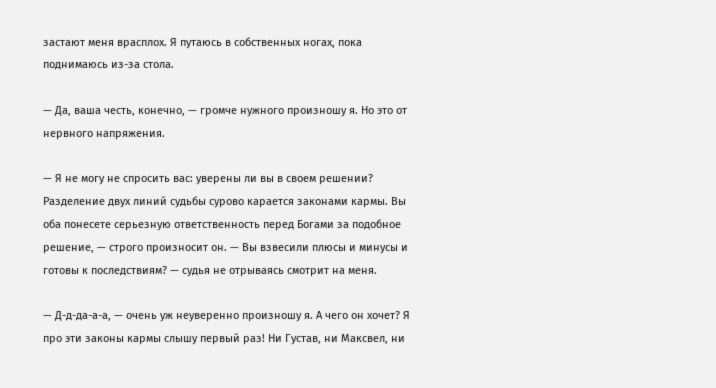застают меня врасплох. Я путаюсь в собственных ногах, пока поднимаюсь из-за стола.

— Да, ваша честь, конечно, — громче нужного произношу я. Но это от нервного напряжения.

— Я не могу не спросить вас: уверены ли вы в своем решении? Разделение двух линий судьбы сурово карается законами кармы. Вы оба понесете серьезную ответственность перед Богами за подобное решение, — строго произносит он. — Вы взвесили плюсы и минусы и готовы к последствиям? — судья не отрываясь смотрит на меня.

— Д-д-да-а-а, — очень уж неуверенно произношу я. А чего он хочет? Я про эти законы кармы слышу первый раз! Ни Густав, ни Максвел, ни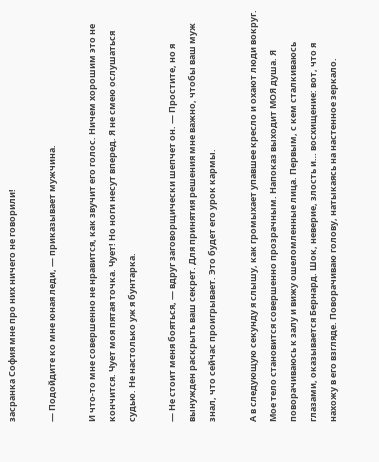засранка София мне про них ничего не говорили!

— Подойдите ко мне юная леди, — приказывает мужчина.

И что-то мне совершенно не нравится, как звучит его голос. Ничем хорошим это не кончится. Чует моя пятая точка. Чует! Но ноги несут вперед. Я не смею ослушаться судью. Не настолько уж я бунтарка.

— Не стоит меня бояться, — вдруг заговорщически шепчет он. — Простите, но я вынужден раскрыть ваш секрет. Для принятия решения мне важно, чтобы ваш муж знал, что сейчас проигрывает. Это будет его урок кармы.

А в следующую секунду я слышу, как громыхает упавшее кресло и охают люди вокруг. Мое тело становится совершенно прозрачным. Напоказ выходит МОЯ душа. Я поворачиваюсь к залу и вижу ошеломленные лица. Первым, с кем сталкиваюсь глазами, оказывается Бернард. Шок, неверие, злость и… восхищение: вот, что я нахожу в его взгляде. Поворачиваю голову, натыкаясь на настенное зеркало.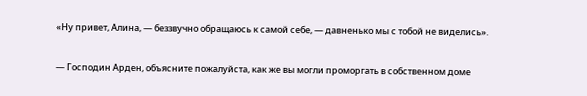«Ну привет, Алина, — беззвучно обращаюсь к самой себе, — давненько мы с тобой не виделись».

— Господин Арден, объясните пожалуйста, как же вы могли проморгать в собственном доме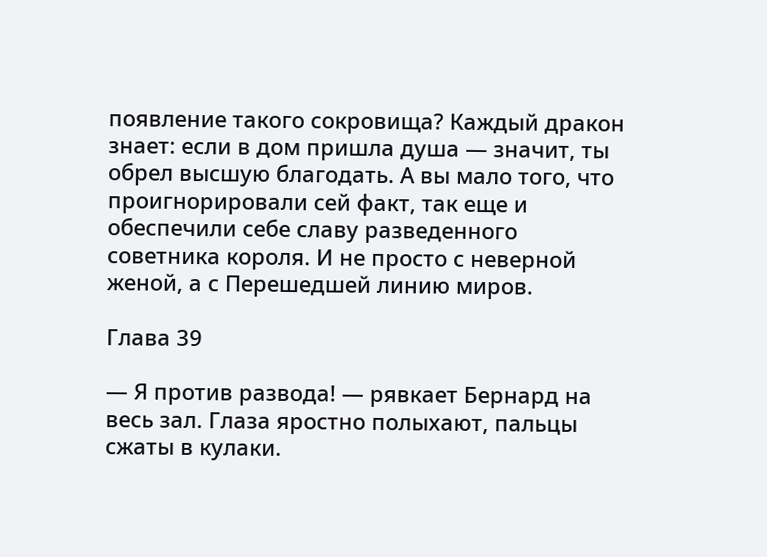появление такого сокровища? Каждый дракон знает: если в дом пришла душа — значит, ты обрел высшую благодать. А вы мало того, что проигнорировали сей факт, так еще и обеспечили себе славу разведенного советника короля. И не просто с неверной женой, а с Перешедшей линию миров.

Глава 39

— Я против развода! — рявкает Бернард на весь зал. Глаза яростно полыхают, пальцы сжаты в кулаки.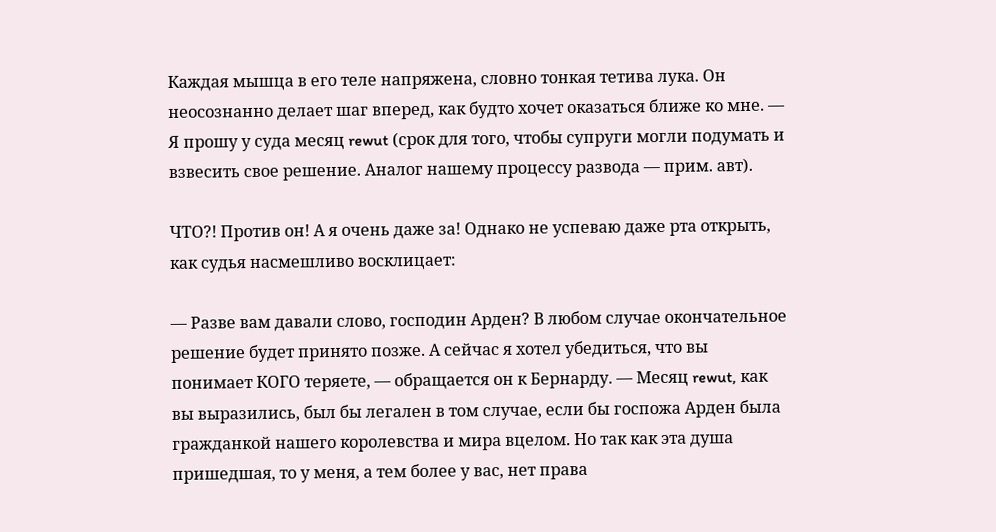Каждая мышца в его теле напряжена, словно тонкая тетива лука. Он неосознанно делает шаг вперед, как будто хочет оказаться ближе ко мне. — Я прошу у суда месяц rewut (срок для того, чтобы супруги могли подумать и взвесить свое решение. Аналог нашему процессу развода — прим. авт).

ЧТО?! Против он! А я очень даже за! Однако не успеваю даже рта открыть, как судья насмешливо восклицает:

— Разве вам давали слово, господин Арден? В любом случае окончательное решение будет принято позже. А сейчас я хотел убедиться, что вы понимает КОГО теряете, — обращается он к Бернарду. — Месяц rewut, как вы выразились, был бы легален в том случае, если бы госпожа Арден была гражданкой нашего королевства и мира вцелом. Но так как эта душа пришедшая, то у меня, а тем более у вас, нет права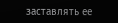заставлять ее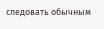следовать обычным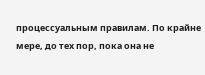процессуальным правилам. По крайне мере, до тех пор, пока она не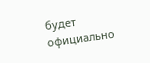будет официально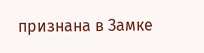признана в Замке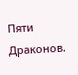Пяти Драконов.